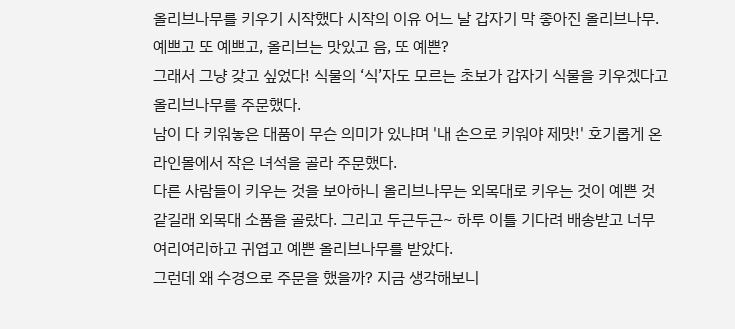올리브나무를 키우기 시작했다 시작의 이유 어느 날 갑자기 막 좋아진 올리브나무. 예쁘고 또 예쁘고, 올리브는 맛있고 음, 또 예쁜?
그래서 그냥 갖고 싶었다! 식물의 ‘식’자도 모르는 초보가 갑자기 식물을 키우겠다고 올리브나무를 주문했다.
남이 다 키워놓은 대품이 무슨 의미가 있냐며 '내 손으로 키워야 제맛!' 호기롭게 온라인몰에서 작은 녀석을 골라 주문했다.
다른 사람들이 키우는 것을 보아하니 올리브나무는 외목대로 키우는 것이 예쁜 것 같길래 외목대 소품을 골랐다. 그리고 두근두근~ 하루 이틀 기다려 배송받고 너무 여리여리하고 귀엽고 예쁜 올리브나무를 받았다.
그런데 왜 수경으로 주문을 했을까? 지금 생각해보니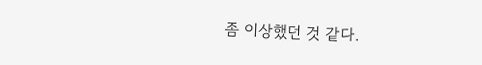좀 이상했던 것 같다.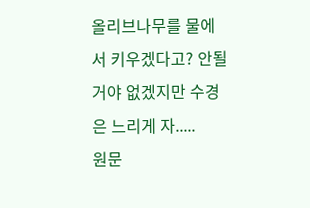올리브나무를 물에서 키우겠다고? 안될 거야 없겠지만 수경은 느리게 자.....
원문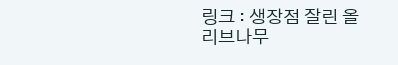링크 : 생장점 잘린 올리브나무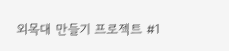외목대 만들기 프로젝트 #1